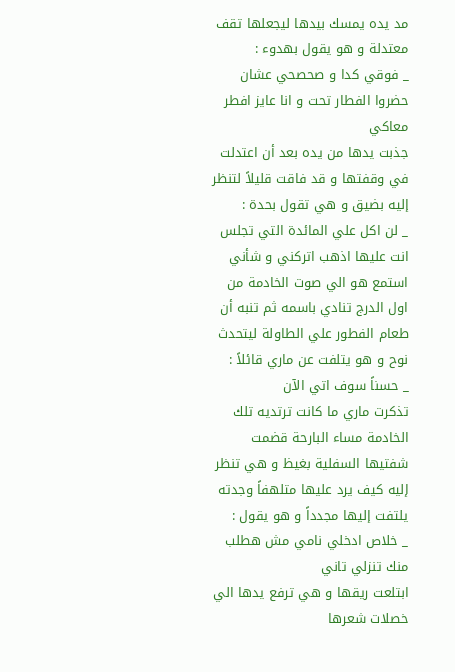مد يده يمسك بيدها ليجعلها تقف معتدلة و هو يقول بهدوء :
_ فوقي كدا و صحصحي عشان حضروا الفطار تحت و انا عايز افطر معاكي
جذبت يدها من يده بعد أن اعتدلت في وقفتها و قد فاقت قليلاً لتنظر إليه بضيق و هي تقول بحدة :
_ لن اكل علي المائدة التي تجلس انت عليها اذهب اتركني و شأني
استمع هو الي صوت الخادمة من اول الدرج تنادي باسمه ثم تنبه أن طعام الفطور علي الطاولة ليتحدث نوح و هو يتلفت عن ماري قائلاً :
_ حسناً سوف اتي الآن
تذكرت ماري ما كانت ترتديه تلك الخادمة مساء البارحة قضمت شفتيها السفلية بغيظ و هي تنظر إليه كيف يرد عليها متلهفاً وجدته يلتفت إليها مجدداً و هو يقول :
_ خلاص ادخلي نامي مش هطلب منك تنزلي تاني
ابتلعت ريقها و هي ترفع يدها الي خصلات شعرها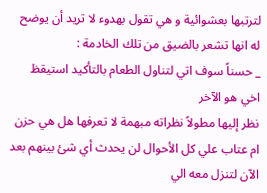لترتبها بعشوائية و هي تقول بهدوء لا تريد أن يوضح له انها تشعر بالضيق من تلك الخادمة :
_ حسناً سوف اتي لتناول الطعام بالتأكيد استيقظ اخي هو الآخر
نظر إليها مطولاً نظراته مبهمة لا تعرفها هل هي حزن ام عتاب علي كل الأحوال لن يحدث أي شئ بينهم بعد الآن لتنزل معه الي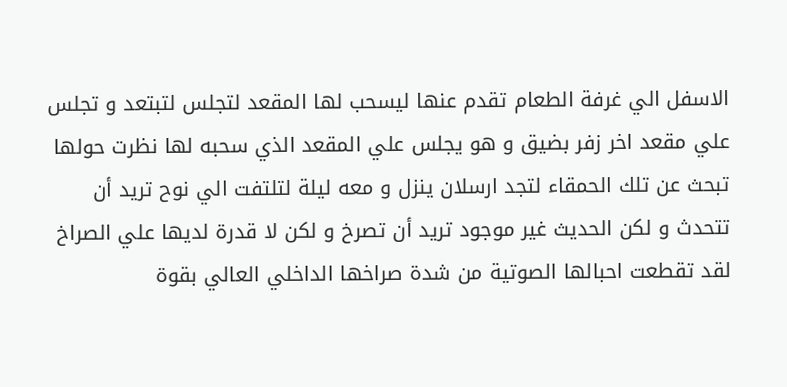الاسفل الي غرفة الطعام تقدم عنها ليسحب لها المقعد لتجلس لتبتعد و تجلس علي مقعد اخر زفر بضيق و هو يجلس علي المقعد الذي سحبه لها نظرت حولها تبحث عن تلك الحمقاء لتجد ارسلان ينزل و معه ليلة لتلتفت الي نوح تريد أن تتحدث و لكن الحديث غير موجود تريد أن تصرخ و لكن لا قدرة لديها علي الصراخ لقد تقطعت احبالها الصوتية من شدة صراخها الداخلي العالي بقوة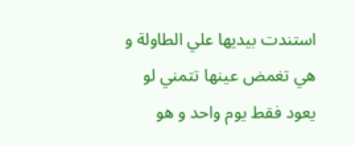استندت بيديها علي الطاولة و هي تغمض عينها تتمني لو يعود فقط يوم واحد و هو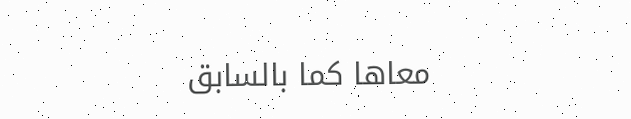معاها كما بالسابق